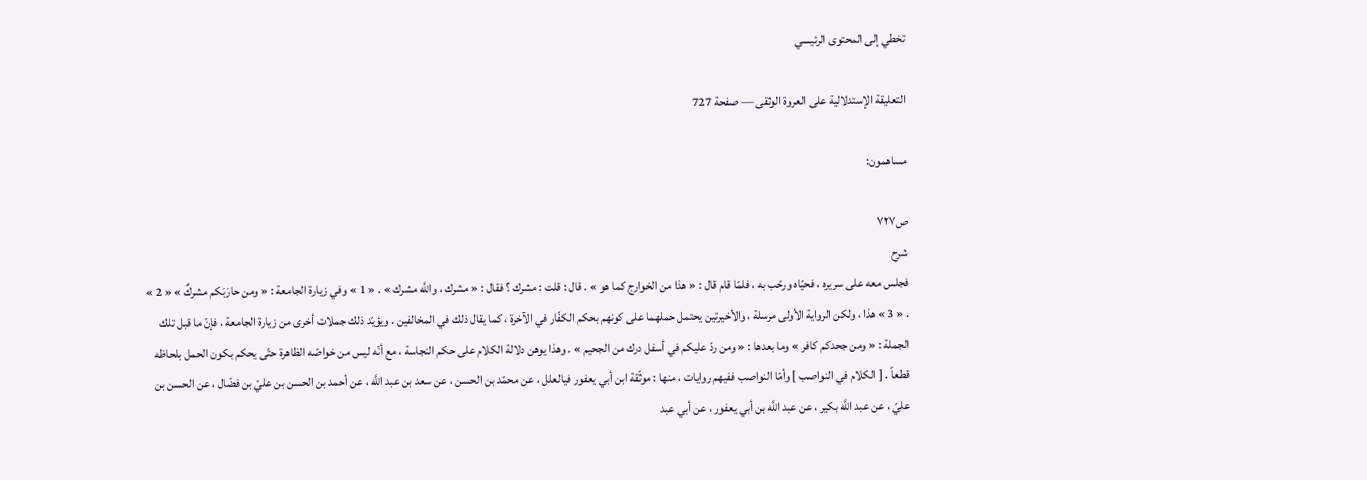تخطي إلى المحتوى الرئيسي

التعليقة الإستدلالية على العروة الوثقى — صفحة 727

مساهمون:

ص٧٢٧
شرح
فجلس معه على سريره ، فحيّاه ورحّب به ، فلمّا قام قال : « هذا من الخوارج كما هو » . قال : قلت : مشرك ؟ فقال : « مشرك ، واللَّه مشرك » . « 1 » وفي زيارة الجامعة : « ومن حارَبَكم مشركٌ » « 2 » . « 3 » هذا ، ولكن الرواية الأولى مرسلة ، والأخيرتين يحتمل حملهما على كونهم بحكم الكفّار في الآخرة ، كما يقال ذلك في المخالفين . ويؤيّد ذلك جملات أخرى من زيارة الجامعة ، فإنّ ما قبل تلك الجملة : « ومن جحدكم كافر » وما بعدها : « ومن ردّ عليكم في أسفل درك من الجحيم » . وهذا يوهن دلالة الكلام على حكم النجاسة ، مع أنّه ليس من خواصّه الظاهرة حتّى يحكم بكون الحمل بلحاظه قطعاً . [ الكلام في النواصب ] وأمّا النواصب ففيهم روايات ، منها : موثّقة ابن أبي يعفور فيالعلل ، عن محمّد بن الحسن ، عن سعد بن عبد اللَّه ، عن أحمد بن الحسن بن عليّ بن فضّال ، عن الحسن بن عليّ ، عن عبد اللَّه بكير ، عن عبد اللَّه بن أبي يعفور ، عن أبي عبد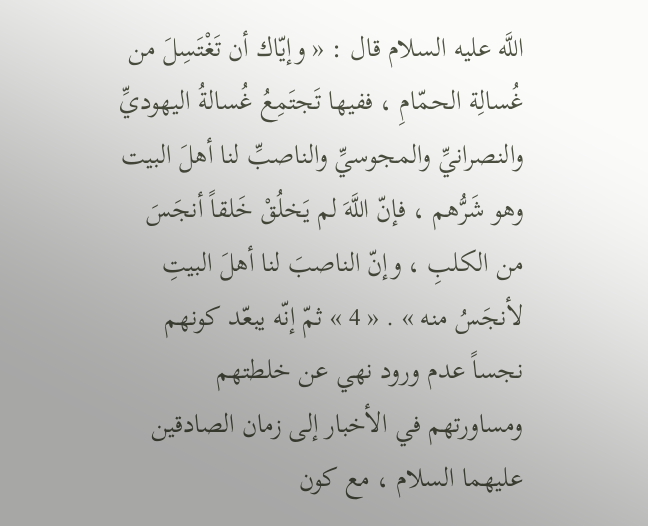اللَّه عليه السلام قال : « وإيّاك أن تَغْتَسِلَ من غُسالِة الحمّامِ ، ففيها تَجتَمِعُ غُسالةُ اليهوديِّ والنصرانيِّ والمجوسيِّ والناصبِّ لنا أهلَ البيت وهو شَرُّهم ، فإنّ اللَّهَ لم يَخلُقْ خَلقاً أنجَسَ من الكلبِ ، وإنّ الناصبَ لنا أهلَ البيتِ لأنجَسُ منه » . « 4 » ثمّ إنّه يبعّد كونهم نجساً عدم ورود نهي عن خلطتهم ومساورتهم في الأخبار إلى زمان الصادقين عليهما السلام ، مع كون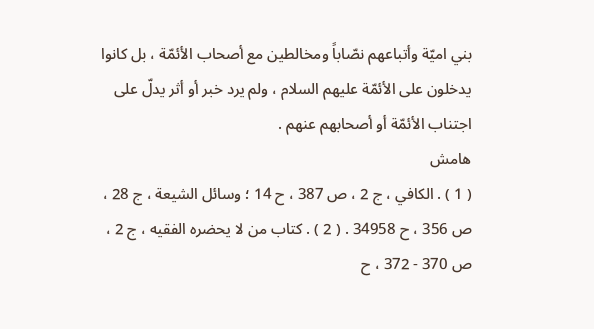بني اميّة وأتباعهم نصّاباً ومخالطين مع أصحاب الأئمّة ، بل كانوا يدخلون على الأئمّة عليهم السلام ، ولم يرد خبر أو أثر يدلّ على اجتناب الأئمّة أو أصحابهم عنهم .
هامش
( 1 ) . الكافي ، ج 2 ، ص 387 ، ح 14 ؛ وسائل الشيعة ، ج 28 ، ص 356 ، ح 34958 . ( 2 ) . كتاب من لا يحضره الفقيه ، ج 2 ، ص 370 - 372 ، ح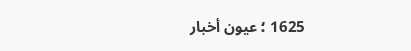1625 ؛ عيون أخبار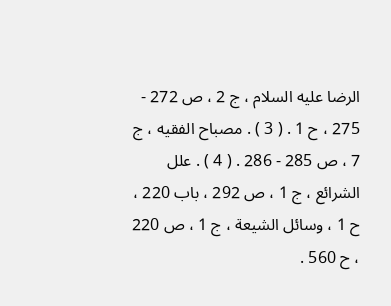الرضا عليه السلام ، ج 2 ، ص 272 - 275 ، ح 1 . ( 3 ) . مصباح الفقيه ، ج 7 ، ص 285 - 286 . ( 4 ) . علل الشرائع ، ج 1 ، ص 292 ، باب 220 ، ح 1 ، وسائل الشيعة ، ج 1 ، ص 220 ، ح 560 .